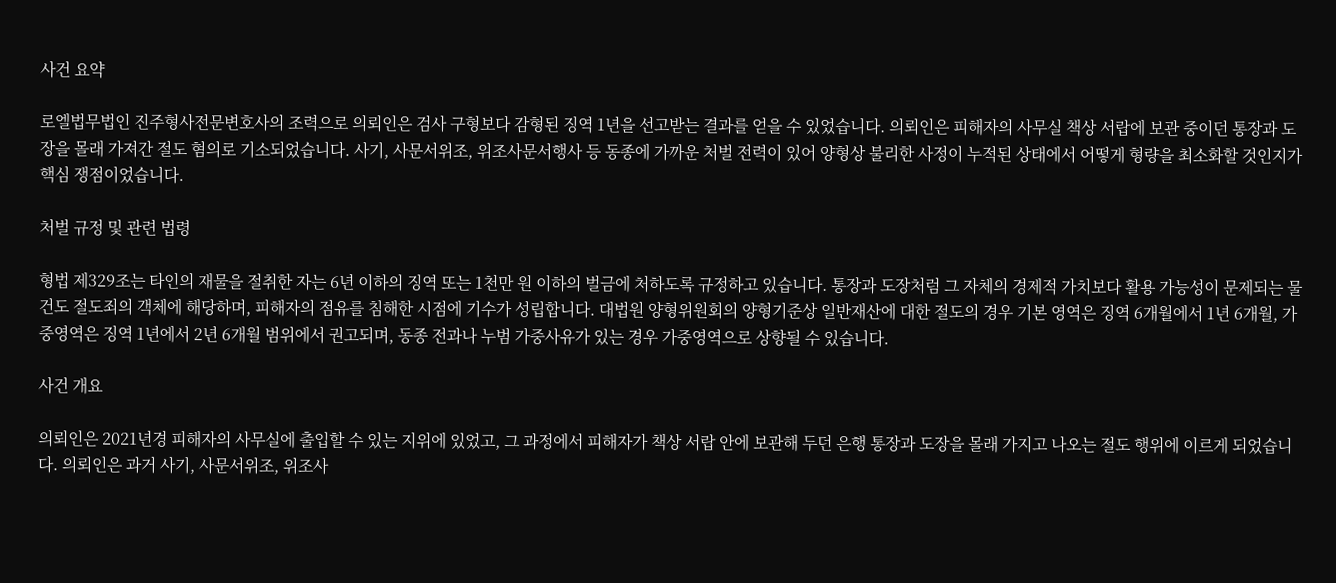사건 요약

로엘법무법인 진주형사전문변호사의 조력으로 의뢰인은 검사 구형보다 감형된 징역 1년을 선고받는 결과를 얻을 수 있었습니다. 의뢰인은 피해자의 사무실 책상 서랍에 보관 중이던 통장과 도장을 몰래 가져간 절도 혐의로 기소되었습니다. 사기, 사문서위조, 위조사문서행사 등 동종에 가까운 처벌 전력이 있어 양형상 불리한 사정이 누적된 상태에서 어떻게 형량을 최소화할 것인지가 핵심 쟁점이었습니다.

처벌 규정 및 관련 법령

형법 제329조는 타인의 재물을 절취한 자는 6년 이하의 징역 또는 1천만 원 이하의 벌금에 처하도록 규정하고 있습니다. 통장과 도장처럼 그 자체의 경제적 가치보다 활용 가능성이 문제되는 물건도 절도죄의 객체에 해당하며, 피해자의 점유를 침해한 시점에 기수가 성립합니다. 대법원 양형위원회의 양형기준상 일반재산에 대한 절도의 경우 기본 영역은 징역 6개월에서 1년 6개월, 가중영역은 징역 1년에서 2년 6개월 범위에서 권고되며, 동종 전과나 누범 가중사유가 있는 경우 가중영역으로 상향될 수 있습니다.

사건 개요

의뢰인은 2021년경 피해자의 사무실에 출입할 수 있는 지위에 있었고, 그 과정에서 피해자가 책상 서랍 안에 보관해 두던 은행 통장과 도장을 몰래 가지고 나오는 절도 행위에 이르게 되었습니다. 의뢰인은 과거 사기, 사문서위조, 위조사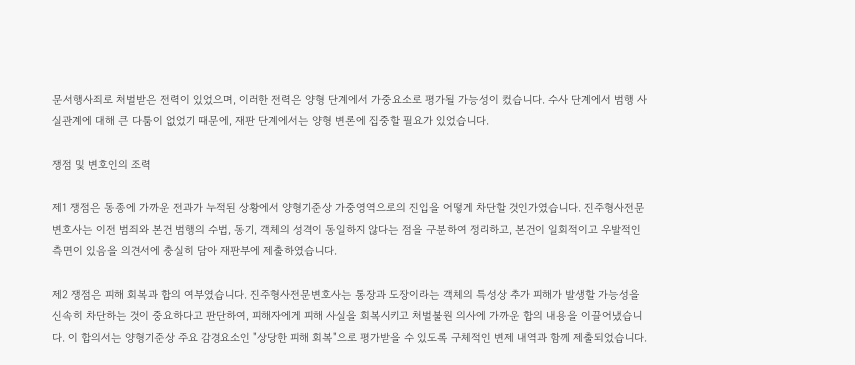문서행사죄로 처벌받은 전력이 있었으며, 이러한 전력은 양형 단계에서 가중요소로 평가될 가능성이 컸습니다. 수사 단계에서 범행 사실관계에 대해 큰 다툼이 없었기 때문에, 재판 단계에서는 양형 변론에 집중할 필요가 있었습니다.

쟁점 및 변호인의 조력

제1 쟁점은 동종에 가까운 전과가 누적된 상황에서 양형기준상 가중영역으로의 진입을 어떻게 차단할 것인가였습니다. 진주형사전문변호사는 이전 범죄와 본건 범행의 수법, 동기, 객체의 성격이 동일하지 않다는 점을 구분하여 정리하고, 본건이 일회적이고 우발적인 측면이 있음을 의견서에 충실히 담아 재판부에 제출하였습니다.

제2 쟁점은 피해 회복과 합의 여부였습니다. 진주형사전문변호사는 통장과 도장이라는 객체의 특성상 추가 피해가 발생할 가능성을 신속히 차단하는 것이 중요하다고 판단하여, 피해자에게 피해 사실을 회복시키고 처벌불원 의사에 가까운 합의 내용을 이끌어냈습니다. 이 합의서는 양형기준상 주요 감경요소인 "상당한 피해 회복"으로 평가받을 수 있도록 구체적인 변제 내역과 함께 제출되었습니다.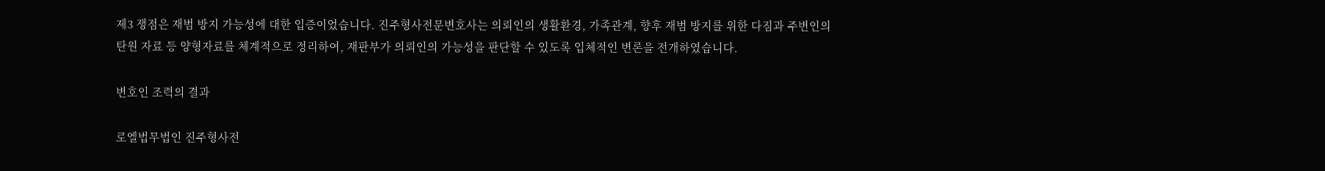제3 쟁점은 재범 방지 가능성에 대한 입증이었습니다. 진주형사전문변호사는 의뢰인의 생활환경, 가족관계, 향후 재범 방지를 위한 다짐과 주변인의 탄원 자료 등 양형자료를 체계적으로 정리하여, 재판부가 의뢰인의 가능성을 판단할 수 있도록 입체적인 변론을 전개하였습니다.

변호인 조력의 결과

로엘법무법인 진주형사전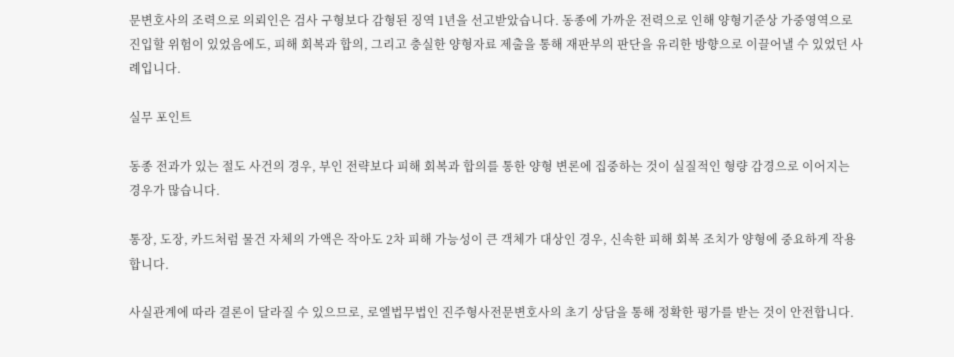문변호사의 조력으로 의뢰인은 검사 구형보다 감형된 징역 1년을 선고받았습니다. 동종에 가까운 전력으로 인해 양형기준상 가중영역으로 진입할 위험이 있었음에도, 피해 회복과 합의, 그리고 충실한 양형자료 제출을 통해 재판부의 판단을 유리한 방향으로 이끌어낼 수 있었던 사례입니다.

실무 포인트

동종 전과가 있는 절도 사건의 경우, 부인 전략보다 피해 회복과 합의를 통한 양형 변론에 집중하는 것이 실질적인 형량 감경으로 이어지는 경우가 많습니다.

통장, 도장, 카드처럼 물건 자체의 가액은 작아도 2차 피해 가능성이 큰 객체가 대상인 경우, 신속한 피해 회복 조치가 양형에 중요하게 작용합니다.

사실관계에 따라 결론이 달라질 수 있으므로, 로엘법무법인 진주형사전문변호사의 초기 상담을 통해 정확한 평가를 받는 것이 안전합니다.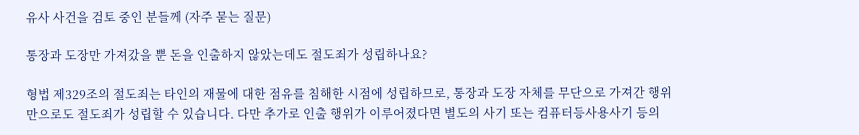유사 사건을 검토 중인 분들께 (자주 묻는 질문)

통장과 도장만 가져갔을 뿐 돈을 인출하지 않았는데도 절도죄가 성립하나요?

형법 제329조의 절도죄는 타인의 재물에 대한 점유를 침해한 시점에 성립하므로, 통장과 도장 자체를 무단으로 가져간 행위만으로도 절도죄가 성립할 수 있습니다. 다만 추가로 인출 행위가 이루어졌다면 별도의 사기 또는 컴퓨터등사용사기 등의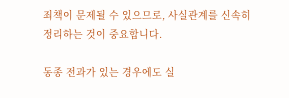죄책이 문제될 수 있으므로, 사실관계를 신속히 정리하는 것이 중요합니다.

동종 전과가 있는 경우에도 실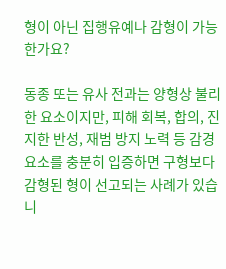형이 아닌 집행유예나 감형이 가능한가요?

동종 또는 유사 전과는 양형상 불리한 요소이지만, 피해 회복, 합의, 진지한 반성, 재범 방지 노력 등 감경요소를 충분히 입증하면 구형보다 감형된 형이 선고되는 사례가 있습니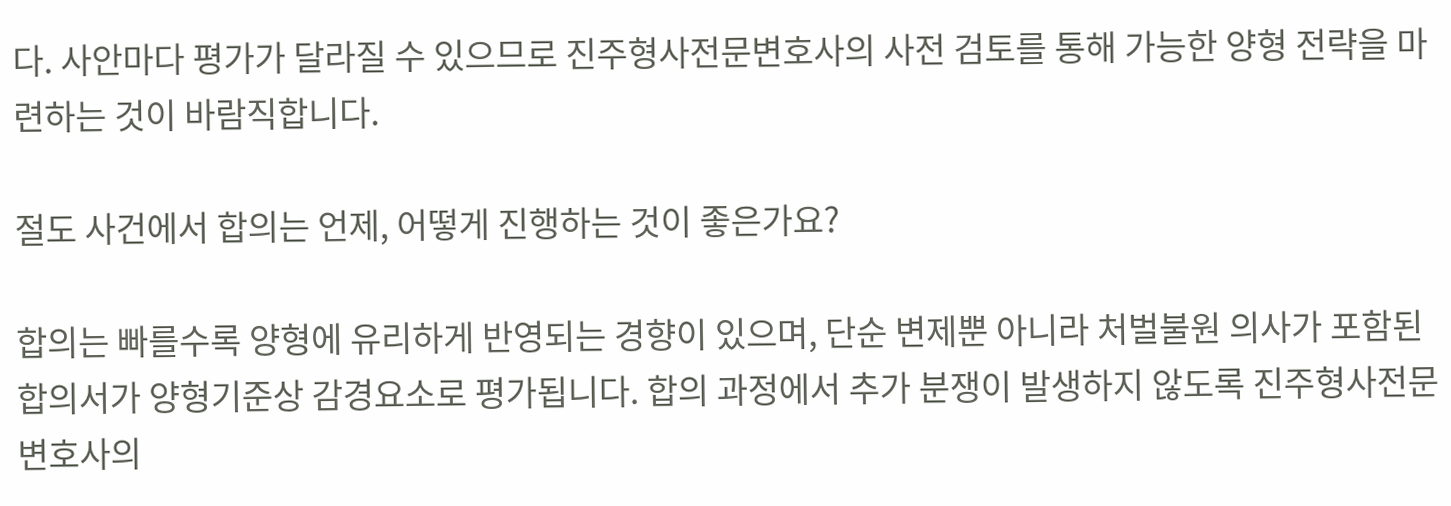다. 사안마다 평가가 달라질 수 있으므로 진주형사전문변호사의 사전 검토를 통해 가능한 양형 전략을 마련하는 것이 바람직합니다.

절도 사건에서 합의는 언제, 어떻게 진행하는 것이 좋은가요?

합의는 빠를수록 양형에 유리하게 반영되는 경향이 있으며, 단순 변제뿐 아니라 처벌불원 의사가 포함된 합의서가 양형기준상 감경요소로 평가됩니다. 합의 과정에서 추가 분쟁이 발생하지 않도록 진주형사전문변호사의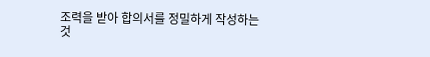조력을 받아 합의서를 정밀하게 작성하는 것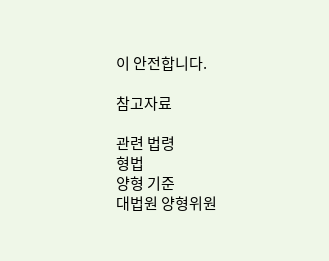이 안전합니다.

참고자료

관련 법령
형법
양형 기준
대법원 양형위원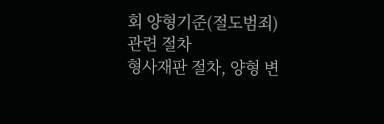회 양형기준(절도범죄)
관련 절차
형사재판 절차, 양형 변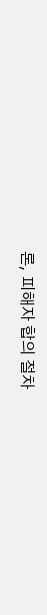론, 피해자 합의 절차